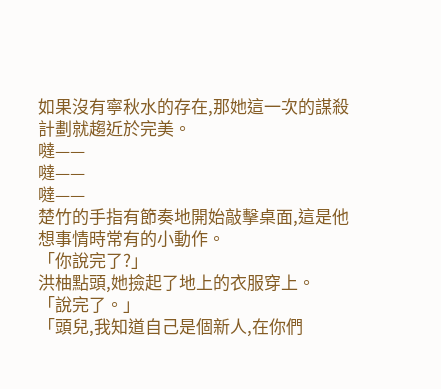如果沒有寧秋水的存在,那她這一次的謀殺計劃就趨近於完美。
噠——
噠——
噠——
楚竹的手指有節奏地開始敲擊桌面,這是他想事情時常有的小動作。
「你說完了?」
洪柚點頭,她撿起了地上的衣服穿上。
「說完了。」
「頭兒,我知道自己是個新人,在你們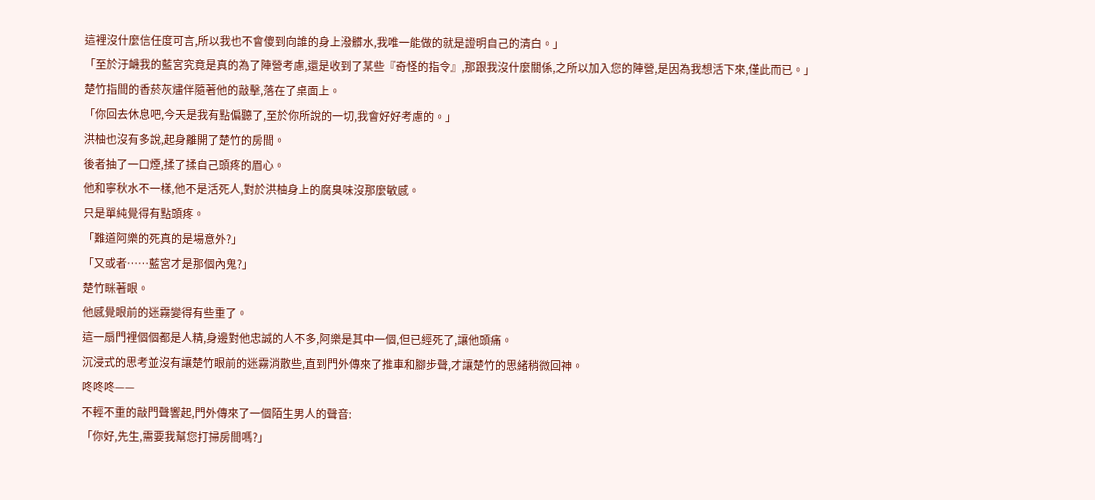這裡沒什麼信任度可言,所以我也不會傻到向誰的身上潑髒水,我唯一能做的就是證明自己的清白。」
「至於汙衊我的藍宮究竟是真的為了陣營考慮,還是收到了某些『奇怪的指令』,那跟我沒什麼關係,之所以加入您的陣營,是因為我想活下來,僅此而已。」
楚竹指間的香菸灰燼伴隨著他的敲擊,落在了桌面上。
「你回去休息吧,今天是我有點偏聽了,至於你所說的一切,我會好好考慮的。」
洪柚也沒有多說,起身離開了楚竹的房間。
後者抽了一口煙,揉了揉自己頭疼的眉心。
他和寧秋水不一樣,他不是活死人,對於洪柚身上的腐臭味沒那麼敏感。
只是單純覺得有點頭疼。
「難道阿樂的死真的是場意外?」
「又或者……藍宮才是那個內鬼?」
楚竹眯著眼。
他感覺眼前的迷霧變得有些重了。
這一扇門裡個個都是人精,身邊對他忠誠的人不多,阿樂是其中一個,但已經死了,讓他頭痛。
沉浸式的思考並沒有讓楚竹眼前的迷霧消散些,直到門外傳來了推車和腳步聲,才讓楚竹的思緒稍微回神。
咚咚咚——
不輕不重的敲門聲響起,門外傳來了一個陌生男人的聲音:
「你好,先生,需要我幫您打掃房間嗎?」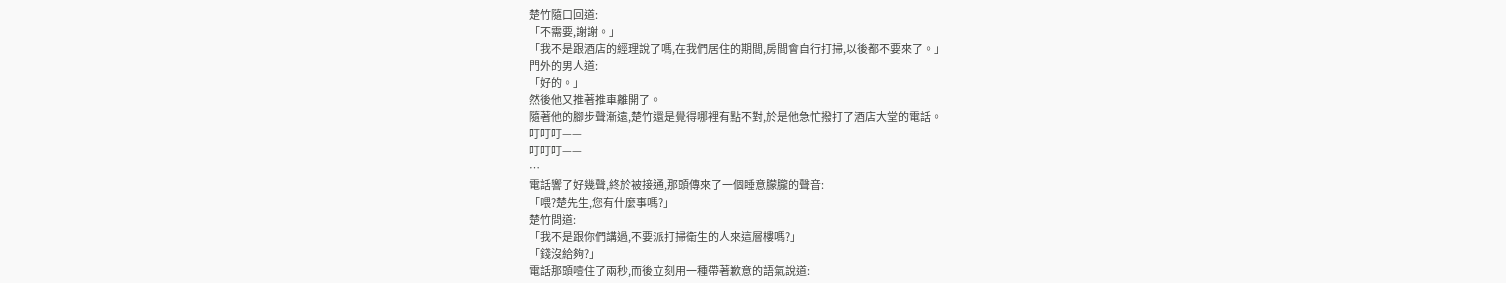楚竹隨口回道:
「不需要,謝謝。」
「我不是跟酒店的經理說了嗎,在我們居住的期間,房間會自行打掃,以後都不要來了。」
門外的男人道:
「好的。」
然後他又推著推車離開了。
隨著他的腳步聲漸遠,楚竹還是覺得哪裡有點不對,於是他急忙撥打了酒店大堂的電話。
叮叮叮——
叮叮叮——
…
電話響了好幾聲,終於被接通,那頭傳來了一個睡意朦朧的聲音:
「喂?楚先生,您有什麼事嗎?」
楚竹問道:
「我不是跟你們講過,不要派打掃衛生的人來這層樓嗎?」
「錢沒給夠?」
電話那頭噎住了兩秒,而後立刻用一種帶著歉意的語氣說道: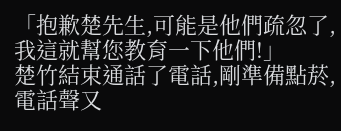「抱歉楚先生,可能是他們疏忽了,我這就幫您教育一下他們!」
楚竹結束通話了電話,剛準備點菸,電話聲又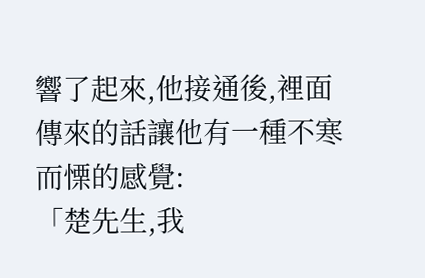響了起來,他接通後,裡面傳來的話讓他有一種不寒而慄的感覺:
「楚先生,我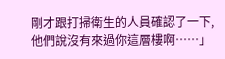剛才跟打掃衛生的人員確認了一下,他們說沒有來過你這層樓啊……」